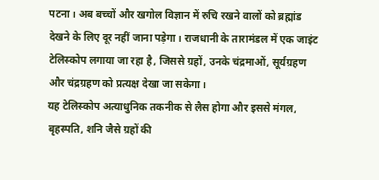पटना। अब बच्चों और खगोल विज्ञान में रुचि रखने वालों को ब्रह्मांड देखने के लिए दूर नहीं जाना पड़ेगा। राजधानी के तारामंडल में एक जाइंट टेलिस्कोप लगाया जा रहा है, जिससे ग्रहों, उनके चंद्रमाओं, सूर्यग्रहण और चंद्रग्रहण को प्रत्यक्ष देखा जा सकेगा।
यह टेलिस्कोप अत्याधुनिक तकनीक से लैस होगा और इससे मंगल, बृहस्पति, शनि जैसे ग्रहों की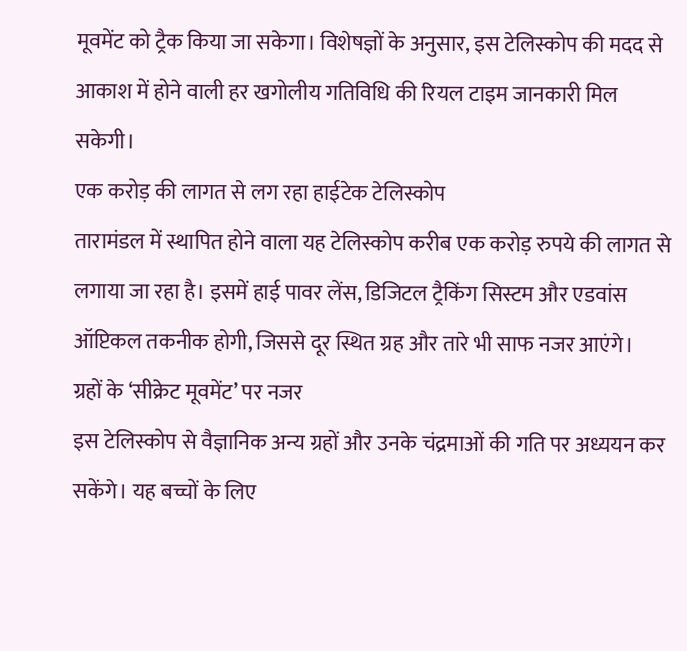मूवमेंट को ट्रैक किया जा सकेगा। विशेषज्ञों के अनुसार, इस टेलिस्कोप की मदद से आकाश में होने वाली हर खगोलीय गतिविधि की रियल टाइम जानकारी मिल सकेगी।
एक करोड़ की लागत से लग रहा हाईटेक टेलिस्कोप
तारामंडल में स्थापित होने वाला यह टेलिस्कोप करीब एक करोड़ रुपये की लागत से लगाया जा रहा है। इसमें हाई पावर लेंस, डिजिटल ट्रैकिंग सिस्टम और एडवांस ऑप्टिकल तकनीक होगी, जिससे दूर स्थित ग्रह और तारे भी साफ नजर आएंगे।
ग्रहों के ‘सीक्रेट मूवमेंट’ पर नजर
इस टेलिस्कोप से वैज्ञानिक अन्य ग्रहों और उनके चंद्रमाओं की गति पर अध्ययन कर सकेंगे। यह बच्चों के लिए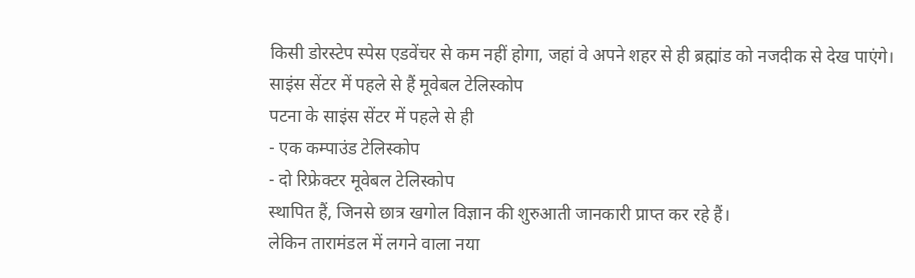किसी डोरस्टेप स्पेस एडवेंचर से कम नहीं होगा, जहां वे अपने शहर से ही ब्रह्मांड को नजदीक से देख पाएंगे।
साइंस सेंटर में पहले से हैं मूवेबल टेलिस्कोप
पटना के साइंस सेंटर में पहले से ही
- एक कम्पाउंड टेलिस्कोप
- दो रिफ्रेक्टर मूवेबल टेलिस्कोप
स्थापित हैं, जिनसे छात्र खगोल विज्ञान की शुरुआती जानकारी प्राप्त कर रहे हैं।
लेकिन तारामंडल में लगने वाला नया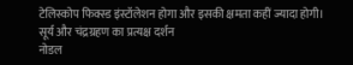टेलिस्कोप फिक्स्ड इंस्टॉलेशन होगा और इसकी क्षमता कहीं ज्यादा होगी।
सूर्य और चंद्रग्रहण का प्रत्यक्ष दर्शन
नोडल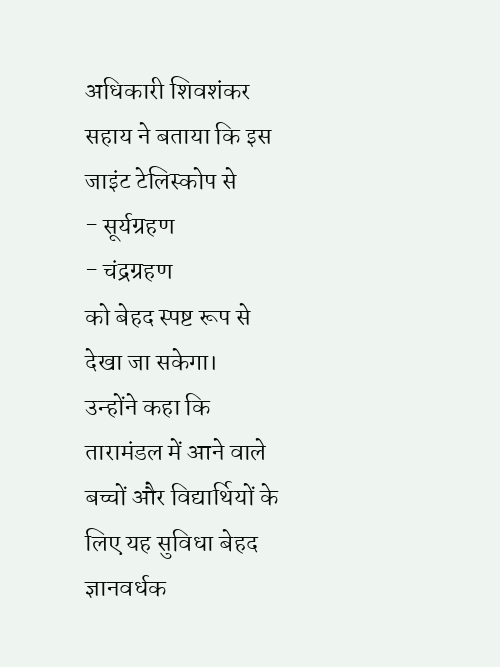अधिकारी शिवशंकर सहाय ने बताया कि इस जाइंट टेलिस्कोप से
- सूर्यग्रहण
- चंद्रग्रहण
को बेहद स्पष्ट रूप से देखा जा सकेगा।
उन्होंने कहा कि तारामंडल में आने वाले बच्चों और विद्यार्थियों के लिए यह सुविधा बेहद ज्ञानवर्धक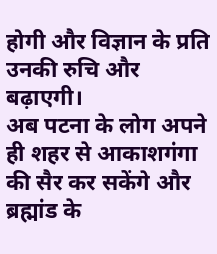होगी और विज्ञान के प्रति उनकी रुचि और बढ़ाएगी।
अब पटना के लोग अपने ही शहर से आकाशगंगा की सैर कर सकेंगे और ब्रह्मांड के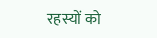रहस्यों को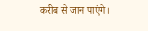करीब से जान पाएंगे।